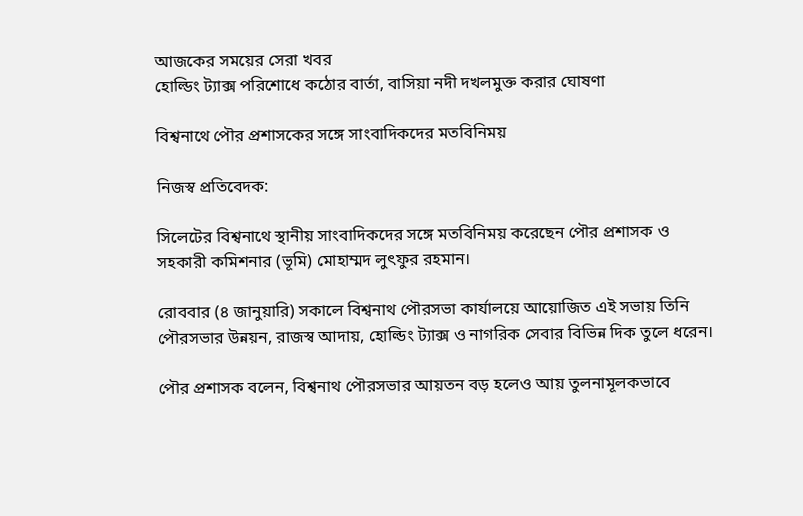আজকের সময়ের সেরা খবর
হোল্ডিং ট্যাক্স পরিশোধে কঠোর বার্তা, বাসিয়া নদী দখলমুক্ত করার ঘোষণা

বিশ্বনাথে পৌর প্রশাসকের সঙ্গে সাংবাদিকদের মতবিনিময়

নিজস্ব প্রতিবেদক:

সিলেটের বিশ্বনাথে স্থানীয় সাংবাদিকদের সঙ্গে মতবিনিময় করেছেন পৌর প্রশাসক ও সহকারী কমিশনার (ভূমি) মোহাম্মদ লুৎফুর রহমান।

রোববার (৪ জানুয়ারি) সকালে বিশ্বনাথ পৌরসভা কার্যালয়ে আয়োজিত এই সভায় তিনি পৌরসভার উন্নয়ন, রাজস্ব আদায়, হোল্ডিং ট্যাক্স ও নাগরিক সেবার বিভিন্ন দিক তুলে ধরেন।

পৌর প্রশাসক বলেন, বিশ্বনাথ পৌরসভার আয়তন বড় হলেও আয় তুলনামূলকভাবে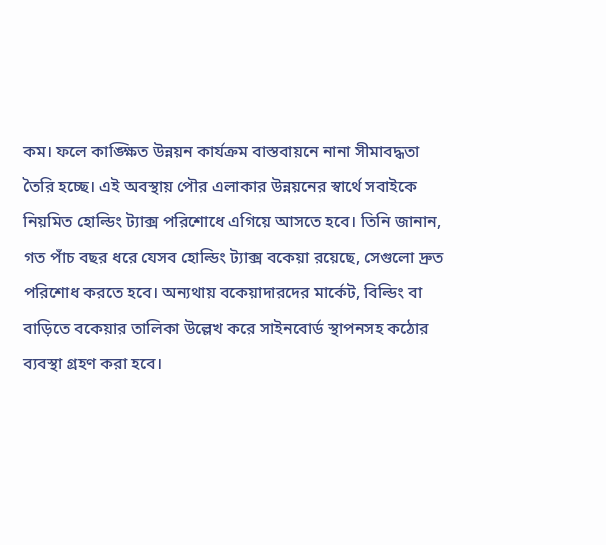কম। ফলে কাঙ্ক্ষিত উন্নয়ন কার্যক্রম বাস্তবায়নে নানা সীমাবদ্ধতা তৈরি হচ্ছে। এই অবস্থায় পৌর এলাকার উন্নয়নের স্বার্থে সবাইকে নিয়মিত হোল্ডিং ট্যাক্স পরিশোধে এগিয়ে আসতে হবে। তিনি জানান, গত পাঁচ বছর ধরে যেসব হোল্ডিং ট্যাক্স বকেয়া রয়েছে, সেগুলো দ্রুত পরিশোধ করতে হবে। অন্যথায় বকেয়াদারদের মার্কেট, বিল্ডিং বা বাড়িতে বকেয়ার তালিকা উল্লেখ করে সাইনবোর্ড স্থাপনসহ কঠোর ব্যবস্থা গ্রহণ করা হবে।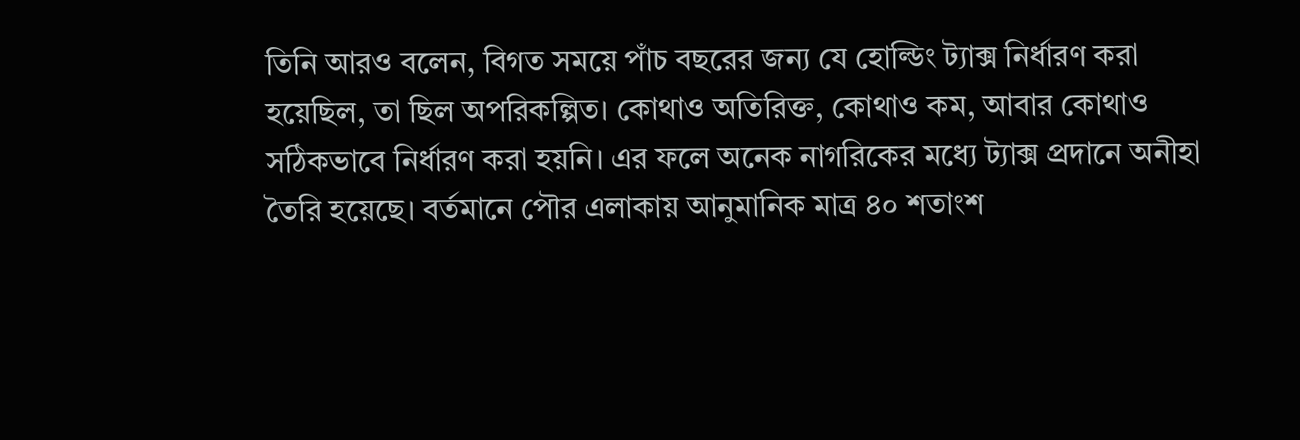তিনি আরও বলেন, বিগত সময়ে পাঁচ বছরের জন্য যে হোল্ডিং ট্যাক্স নির্ধারণ করা হয়েছিল, তা ছিল অপরিকল্পিত। কোথাও অতিরিক্ত, কোথাও কম, আবার কোথাও সঠিকভাবে নির্ধারণ করা হয়নি। এর ফলে অনেক নাগরিকের মধ্যে ট্যাক্স প্রদানে অনীহা তৈরি হয়েছে। বর্তমানে পৌর এলাকায় আনুমানিক মাত্র ৪০ শতাংশ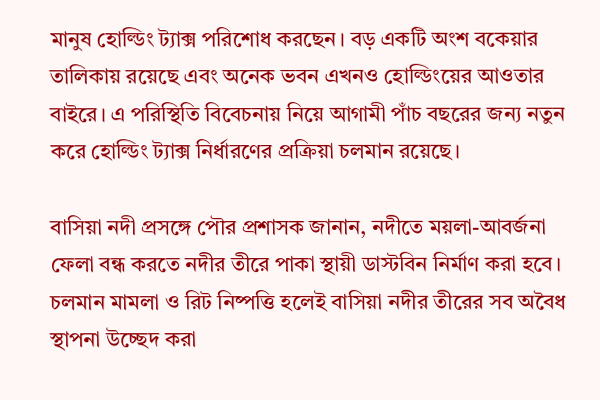মানুষ হোল্ডিং ট্যাক্স পরিশোধ করছেন। বড় একটি অংশ বকেয়ার তালিকায় রয়েছে এবং অনেক ভবন এখনও হোল্ডিংয়ের আওতার বাইরে। এ পরিস্থিতি বিবেচনায় নিয়ে আগামী পাঁচ বছরের জন্য নতুন করে হোল্ডিং ট্যাক্স নির্ধারণের প্রক্রিয়া চলমান রয়েছে।

বাসিয়া নদী প্রসঙ্গে পৌর প্রশাসক জানান, নদীতে ময়লা-আবর্জনা ফেলা বন্ধ করতে নদীর তীরে পাকা স্থায়ী ডাস্টবিন নির্মাণ করা হবে। চলমান মামলা ও রিট নিষ্পত্তি হলেই বাসিয়া নদীর তীরের সব অবৈধ স্থাপনা উচ্ছেদ করা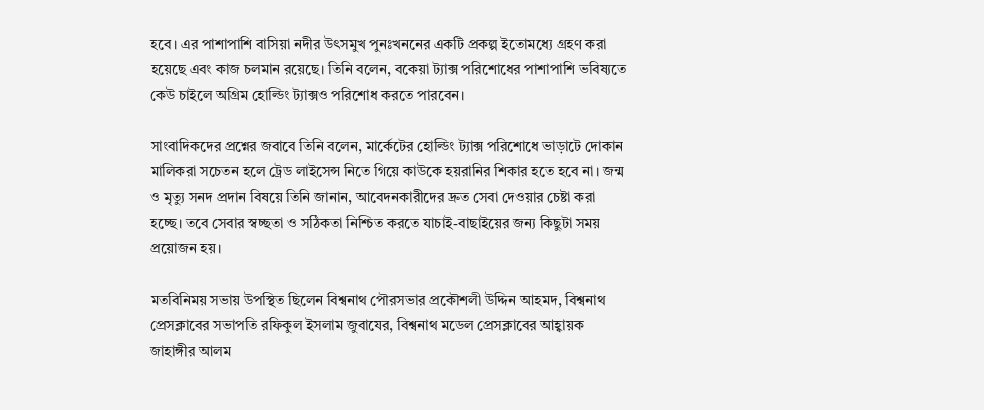হবে। এর পাশাপাশি বাসিয়া নদীর উৎসমুখ পুনঃখননের একটি প্রকল্প ইতোমধ্যে গ্রহণ করা হয়েছে এবং কাজ চলমান রয়েছে। তিনি বলেন, বকেয়া ট্যাক্স পরিশোধের পাশাপাশি ভবিষ্যতে কেউ চাইলে অগ্রিম হোল্ডিং ট্যাক্সও পরিশোধ করতে পারবেন।

সাংবাদিকদের প্রশ্নের জবাবে তিনি বলেন, মার্কেটের হোল্ডিং ট্যাক্স পরিশোধে ভাড়াটে দোকান মালিকরা সচেতন হলে ট্রেড লাইসেন্স নিতে গিয়ে কাউকে হয়রানির শিকার হতে হবে না। জন্ম ও মৃত্যু সনদ প্রদান বিষয়ে তিনি জানান, আবেদনকারীদের দ্রুত সেবা দেওয়ার চেষ্টা করা হচ্ছে। তবে সেবার স্বচ্ছতা ও সঠিকতা নিশ্চিত করতে যাচাই-বাছাইয়ের জন্য কিছুটা সময় প্রয়োজন হয়।

মতবিনিময় সভায় উপস্থিত ছিলেন বিশ্বনাথ পৌরসভার প্রকৌশলী উদ্দিন আহমদ, বিশ্বনাথ প্রেসক্লাবের সভাপতি রফিকুল ইসলাম জুবাযের, বিশ্বনাথ মডেল প্রেসক্লাবের আহ্বায়ক জাহাঙ্গীর আলম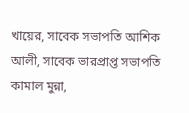খায়ের, সাবেক সভাপতি আশিক আলী, সাবেক ভারপ্রাপ্ত সভাপতি কামাল মুন্না,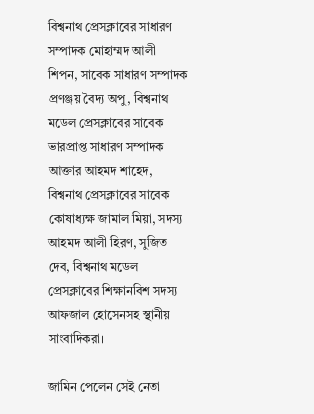বিশ্বনাথ প্রেসক্লাবের সাধারণ সম্পাদক মোহাম্মদ আলী শিপন, সাবেক সাধারণ সম্পাদক প্রণঞ্জয় বৈদ্য অপু, বিশ্বনাথ মডেল প্রেসক্লাবের সাবেক ভারপ্রাপ্ত সাধারণ সম্পাদক আক্তার আহমদ শাহেদ, বিশ্বনাথ প্রেসক্লাবের সাবেক কোষাধ্যক্ষ জামাল মিয়া, সদস্য আহমদ আলী হিরণ, সুজিত দেব, বিশ্বনাথ মডেল প্রেসক্লাবের শিক্ষানবিশ সদস্য আফজাল হোসেনসহ স্থানীয় সাংবাদিকরা।

জামিন পেলেন সেই নেতা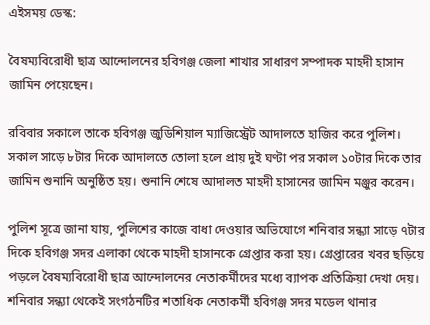এইসময় ডেস্ক:

বৈষম্যবিরোধী ছাত্র আন্দোলনের হবিগঞ্জ জেলা শাখার সাধারণ সম্পাদক মাহদী হাসান জামিন পেয়েছেন।

রবিবার সকালে তাকে হবিগঞ্জ জুডিশিয়াল ম্যাজিস্ট্রেট আদালতে হাজির করে পুলিশ। সকাল সাড়ে ৮টার দিকে আদালতে তোলা হলে প্রায় দুই ঘণ্টা পর সকাল ১০টার দিকে তার জামিন শুনানি অনুষ্ঠিত হয়। শুনানি শেষে আদালত মাহদী হাসানের জামিন মঞ্জুর করেন।

পুলিশ সূত্রে জানা যায়, পুলিশের কাজে বাধা দেওয়ার অভিযোগে শনিবার সন্ধ্যা সাড়ে ৭টার দিকে হবিগঞ্জ সদর এলাকা থেকে মাহদী হাসানকে গ্রেপ্তার করা হয়। গ্রেপ্তারের খবর ছড়িয়ে পড়লে বৈষম্যবিরোধী ছাত্র আন্দোলনের নেতাকর্মীদের মধ্যে ব্যাপক প্রতিক্রিয়া দেখা দেয়। শনিবার সন্ধ্যা থেকেই সংগঠনটির শতাধিক নেতাকর্মী হবিগঞ্জ সদর মডেল থানার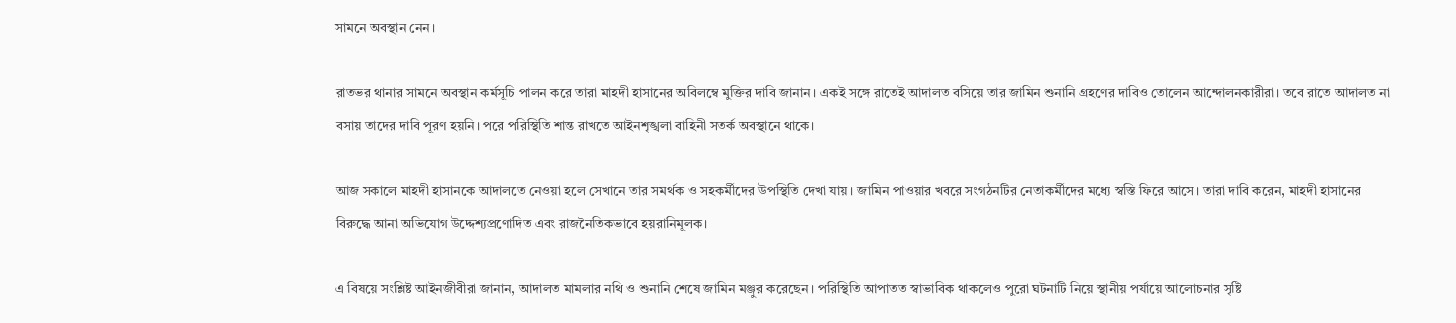সামনে অবস্থান নেন।

রাতভর থানার সামনে অবস্থান কর্মসূচি পালন করে তারা মাহদী হাসানের অবিলম্বে মুক্তির দাবি জানান। একই সঙ্গে রাতেই আদালত বসিয়ে তার জামিন শুনানি গ্রহণের দাবিও তোলেন আন্দোলনকারীরা। তবে রাতে আদালত না বসায় তাদের দাবি পূরণ হয়নি। পরে পরিস্থিতি শান্ত রাখতে আইনশৃঙ্খলা বাহিনী সতর্ক অবস্থানে থাকে।

আজ সকালে মাহদী হাসানকে আদালতে নেওয়া হলে সেখানে তার সমর্থক ও সহকর্মীদের উপস্থিতি দেখা যায়। জামিন পাওয়ার খবরে সংগঠনটির নেতাকর্মীদের মধ্যে স্বস্তি ফিরে আসে। তারা দাবি করেন, মাহদী হাসানের বিরুদ্ধে আনা অভিযোগ উদ্দেশ্যপ্রণোদিত এবং রাজনৈতিকভাবে হয়রানিমূলক।

এ বিষয়ে সংশ্লিষ্ট আইনজীবীরা জানান, আদালত মামলার নথি ও শুনানি শেষে জামিন মঞ্জুর করেছেন। পরিস্থিতি আপাতত স্বাভাবিক থাকলেও পুরো ঘটনাটি নিয়ে স্থানীয় পর্যায়ে আলোচনার সৃষ্টি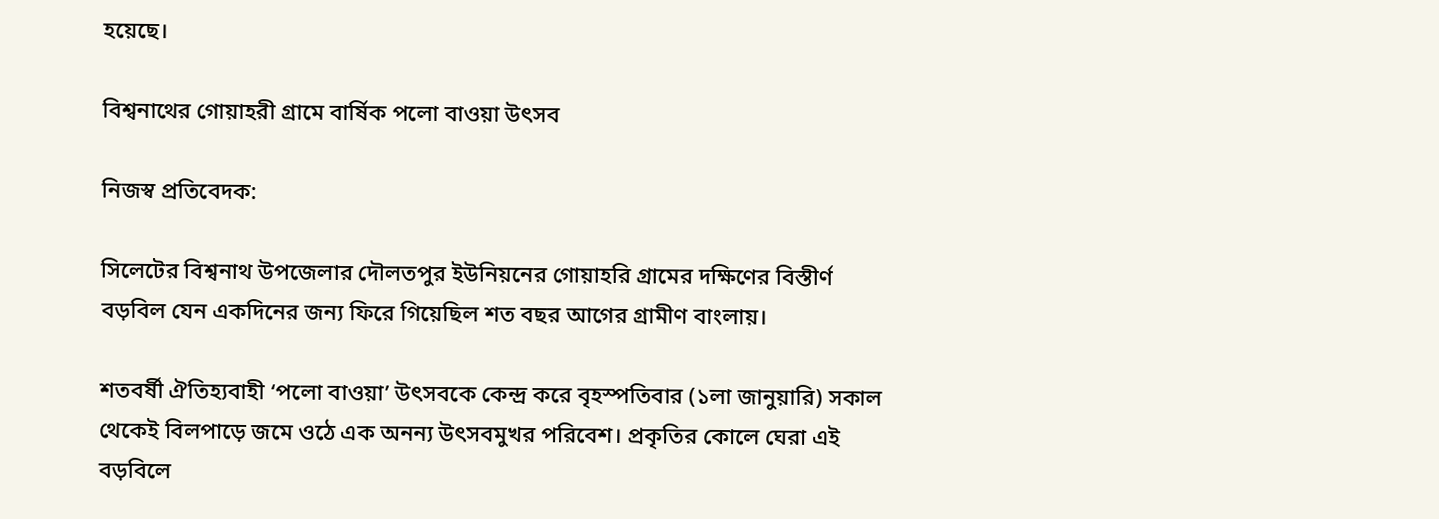হয়েছে।

বিশ্বনাথের গোয়াহরী গ্রামে বার্ষিক পলো বাওয়া উৎসব

নিজস্ব প্রতিবেদক:

সিলেটের বিশ্বনাথ উপজেলার দৌলতপুর ইউনিয়নের গোয়াহরি গ্রামের দক্ষিণের বিস্তীর্ণ বড়বিল যেন একদিনের জন্য ফিরে গিয়েছিল শত বছর আগের গ্রামীণ বাংলায়।

শতবর্ষী ঐতিহ্যবাহী ‘পলো বাওয়া’ উৎসবকে কেন্দ্র করে বৃহস্পতিবার (১লা জানুয়ারি) সকাল থেকেই বিলপাড়ে জমে ওঠে এক অনন্য উৎসবমুখর পরিবেশ। প্রকৃতির কোলে ঘেরা এই বড়বিলে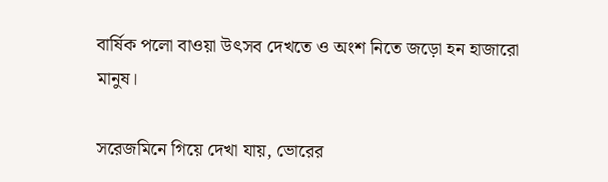বার্ষিক পলো বাওয়া উৎসব দেখতে ও অংশ নিতে জড়ো হন হাজারো মানুষ।

সরেজমিনে গিয়ে দেখা যায়, ভোরের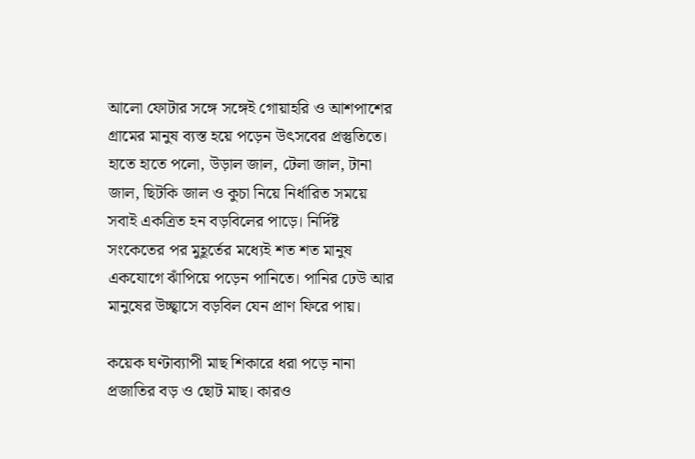আলো ফোটার সঙ্গে সঙ্গেই গোয়াহরি ও আশপাশের গ্রামের মানুষ ব্যস্ত হয়ে পড়েন উৎসবের প্রস্তুতিতে। হাতে হাতে পলো, উড়াল জাল, টেলা জাল, টানা জাল, ছিটকি জাল ও কুচা নিয়ে নির্ধারিত সময়ে সবাই একত্রিত হন বড়বিলের পাড়ে। নির্দিষ্ট সংকেতের পর মুহূর্তের মধ্যেই শত শত মানুষ একযোগে ঝাঁপিয়ে পড়েন পানিতে। পানির ঢেউ আর মানুষের উচ্ছ্বাসে বড়বিল যেন প্রাণ ফিরে পায়।

কয়েক ঘণ্টাব্যাপী মাছ শিকারে ধরা পড়ে নানা প্রজাতির বড় ও ছোট মাছ। কারও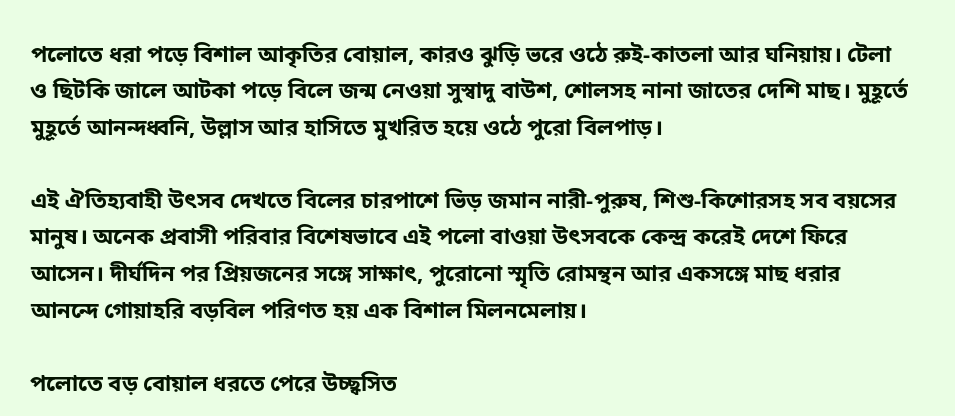পলোতে ধরা পড়ে বিশাল আকৃতির বোয়াল, কারও ঝুড়ি ভরে ওঠে রুই-কাতলা আর ঘনিয়ায়। টেলা ও ছিটকি জালে আটকা পড়ে বিলে জন্ম নেওয়া সুস্বাদু বাউশ, শোলসহ নানা জাতের দেশি মাছ। মুহূর্তে মুহূর্তে আনন্দধ্বনি, উল্লাস আর হাসিতে মুখরিত হয়ে ওঠে পুরো বিলপাড়।

এই ঐতিহ্যবাহী উৎসব দেখতে বিলের চারপাশে ভিড় জমান নারী-পুরুষ, শিশু-কিশোরসহ সব বয়সের মানুষ। অনেক প্রবাসী পরিবার বিশেষভাবে এই পলো বাওয়া উৎসবকে কেন্দ্র করেই দেশে ফিরে আসেন। দীর্ঘদিন পর প্রিয়জনের সঙ্গে সাক্ষাৎ, পুরোনো স্মৃতি রোমন্থন আর একসঙ্গে মাছ ধরার আনন্দে গোয়াহরি বড়বিল পরিণত হয় এক বিশাল মিলনমেলায়।

পলোতে বড় বোয়াল ধরতে পেরে উচ্ছ্বসিত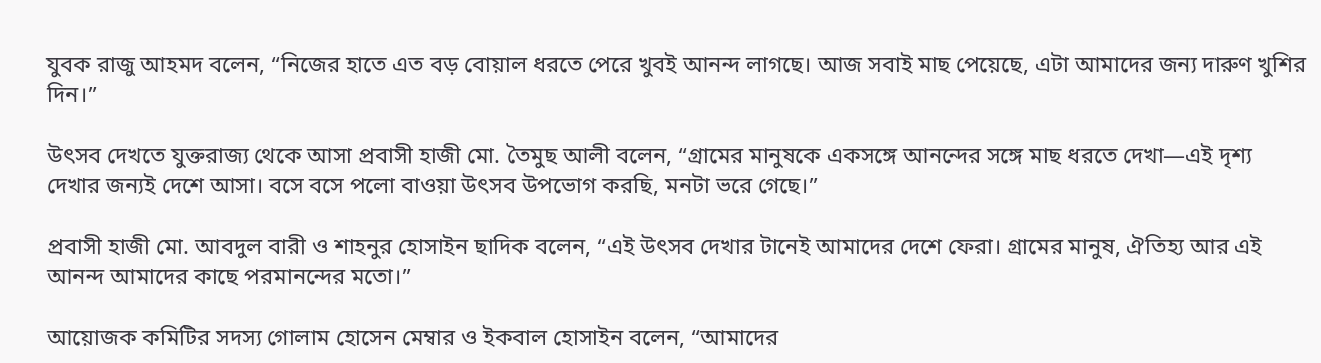যুবক রাজু আহমদ বলেন, “নিজের হাতে এত বড় বোয়াল ধরতে পেরে খুবই আনন্দ লাগছে। আজ সবাই মাছ পেয়েছে, এটা আমাদের জন্য দারুণ খুশির দিন।”

উৎসব দেখতে যুক্তরাজ্য থেকে আসা প্রবাসী হাজী মো. তৈমুছ আলী বলেন, “গ্রামের মানুষকে একসঙ্গে আনন্দের সঙ্গে মাছ ধরতে দেখা—এই দৃশ্য দেখার জন্যই দেশে আসা। বসে বসে পলো বাওয়া উৎসব উপভোগ করছি, মনটা ভরে গেছে।”

প্রবাসী হাজী মো. আবদুল বারী ও শাহনুর হোসাইন ছাদিক বলেন, “এই উৎসব দেখার টানেই আমাদের দেশে ফেরা। গ্রামের মানুষ, ঐতিহ্য আর এই আনন্দ আমাদের কাছে পরমানন্দের মতো।”

আয়োজক কমিটির সদস্য গোলাম হোসেন মেম্বার ও ইকবাল হোসাইন বলেন, “আমাদের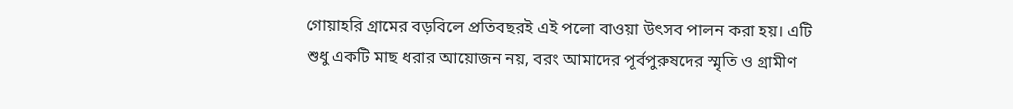গোয়াহরি গ্রামের বড়বিলে প্রতিবছরই এই পলো বাওয়া উৎসব পালন করা হয়। এটি শুধু একটি মাছ ধরার আয়োজন নয়, বরং আমাদের পূর্বপুরুষদের স্মৃতি ও গ্রামীণ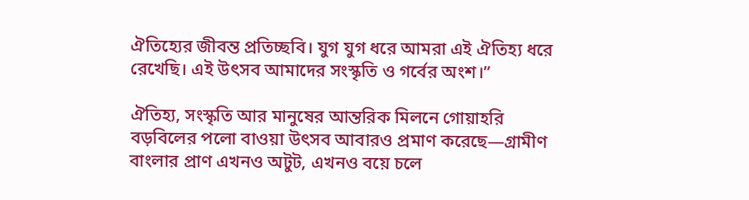ঐতিহ্যের জীবন্ত প্রতিচ্ছবি। যুগ যুগ ধরে আমরা এই ঐতিহ্য ধরে রেখেছি। এই উৎসব আমাদের সংস্কৃতি ও গর্বের অংশ।”

ঐতিহ্য, সংস্কৃতি আর মানুষের আন্তরিক মিলনে গোয়াহরি বড়বিলের পলো বাওয়া উৎসব আবারও প্রমাণ করেছে—গ্রামীণ বাংলার প্রাণ এখনও অটুট, এখনও বয়ে চলে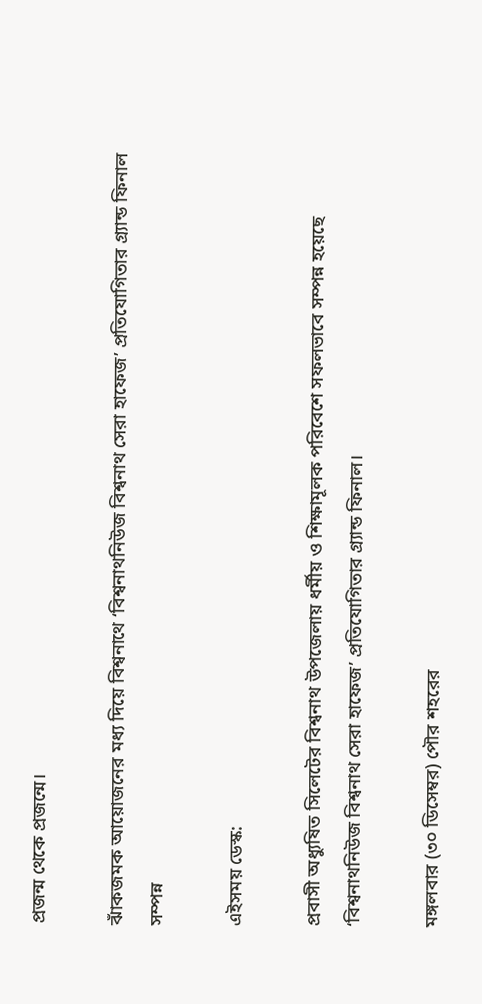প্রজন্ম থেকে প্রজন্মে।

ঝাঁকজমক আয়োজনের মধ্য দিয়ে বিশ্বনাথে ‘বিশ্বনাথনিউজ বিশ্বনাথ সেরা হাফেজ’ প্রতিযোগিতার গ্র্যান্ড ফিনাল সম্পন্ন

এইসময় ডেস্ক:

প্রবাসী অধ্যুষিত সিলেটের বিশ্বনাথ উপজেলায় ধর্মীয় ও শিক্ষামূলক পরিবেশে সফলভাবে সম্পন্ন হয়েছে ‘বিশ্বনাথনিউজ বিশ্বনাথ সেরা হাফেজ’ প্রতিযোগিতার গ্র্যান্ড ফিনাল।

মঙ্গলবার (৩০ ডিসেম্বর) পৌর শহরের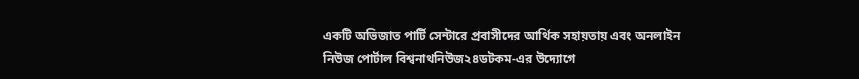একটি অভিজাত পার্টি সেন্টারে প্রবাসীদের আর্থিক সহায়তায় এবং অনলাইন নিউজ পোর্টাল বিশ্বনাথনিউজ২৪ডটকম-এর উদ্যোগে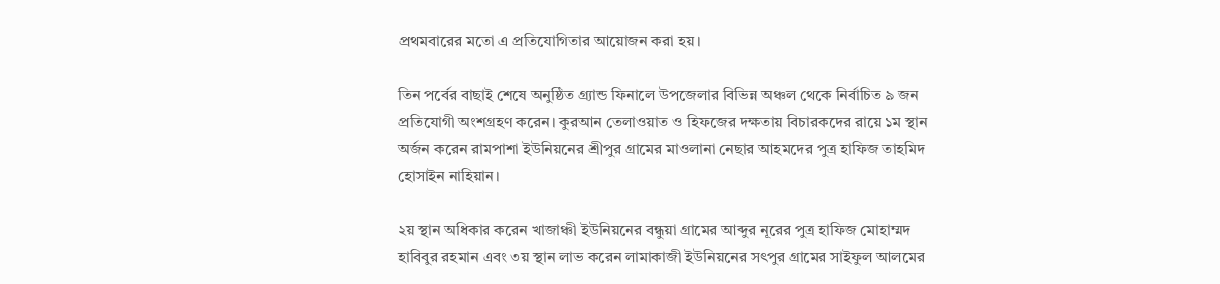প্রথমবারের মতো এ প্রতিযোগিতার আয়োজন করা হয়।

তিন পর্বের বাছাই শেষে অনুষ্ঠিত গ্র্যান্ড ফিনালে উপজেলার বিভিন্ন অঞ্চল থেকে নির্বাচিত ৯ জন প্রতিযোগী অংশগ্রহণ করেন। কুরআন তেলাওয়াত ও হিফজের দক্ষতায় বিচারকদের রায়ে ১ম স্থান অর্জন করেন রামপাশা ইউনিয়নের শ্রীপুর গ্রামের মাওলানা নেছার আহমদের পুত্র হাফিজ তাহমিদ হোসাইন নাহিয়ান।

২য় স্থান অধিকার করেন খাজাঞ্চী ইউনিয়নের বন্ধুয়া গ্রামের আব্দুর নূরের পুত্র হাফিজ মোহাম্মদ হাবিবুর রহমান এবং ৩য় স্থান লাভ করেন লামাকাজী ইউনিয়নের সৎপুর গ্রামের সাইফুল আলমের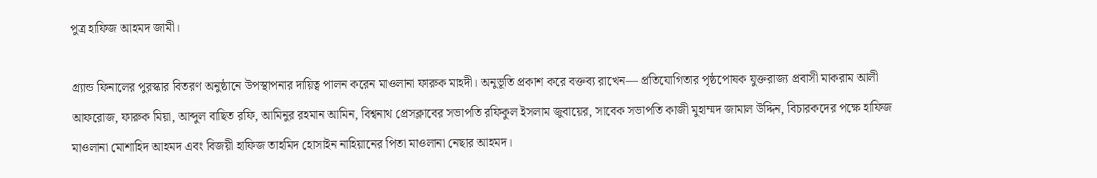পুত্র হাফিজ আহমদ জামী।

গ্র্যান্ড ফিনালের পুরস্কার বিতরণ অনুষ্ঠানে উপস্থাপনার দায়িত্ব পালন করেন মাওলানা ফারুক মাহদী। অনুভূতি প্রকাশ করে বক্তব্য রাখেন— প্রতিযোগিতার পৃষ্ঠপোষক যুক্তরাজ্য প্রবাসী মাকরাম আলী আফরোজ, ফারুক মিয়া, আব্দুল বাছিত রফি, আমিনুর রহমান আমিন, বিশ্বনাথ প্রেসক্লাবের সভাপতি রফিকুল ইসলাম জুবায়ের, সাবেক সভাপতি কাজী মুহাম্মদ জামাল উদ্দিন, বিচারকদের পক্ষে হাফিজ মাওলানা মোশাহিদ আহমদ এবং বিজয়ী হাফিজ তাহমিদ হোসাইন নাহিয়ানের পিতা মাওলানা নেছার আহমদ।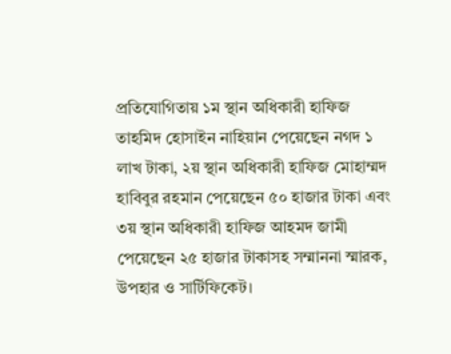প্রতিযোগিতায় ১ম স্থান অধিকারী হাফিজ তাহমিদ হোসাইন নাহিয়ান পেয়েছেন নগদ ১ লাখ টাকা, ২য় স্থান অধিকারী হাফিজ মোহাম্মদ হাবিবুর রহমান পেয়েছেন ৫০ হাজার টাকা এবং ৩য় স্থান অধিকারী হাফিজ আহমদ জামী পেয়েছেন ২৫ হাজার টাকাসহ সম্মাননা স্মারক, উপহার ও সার্টিফিকেট।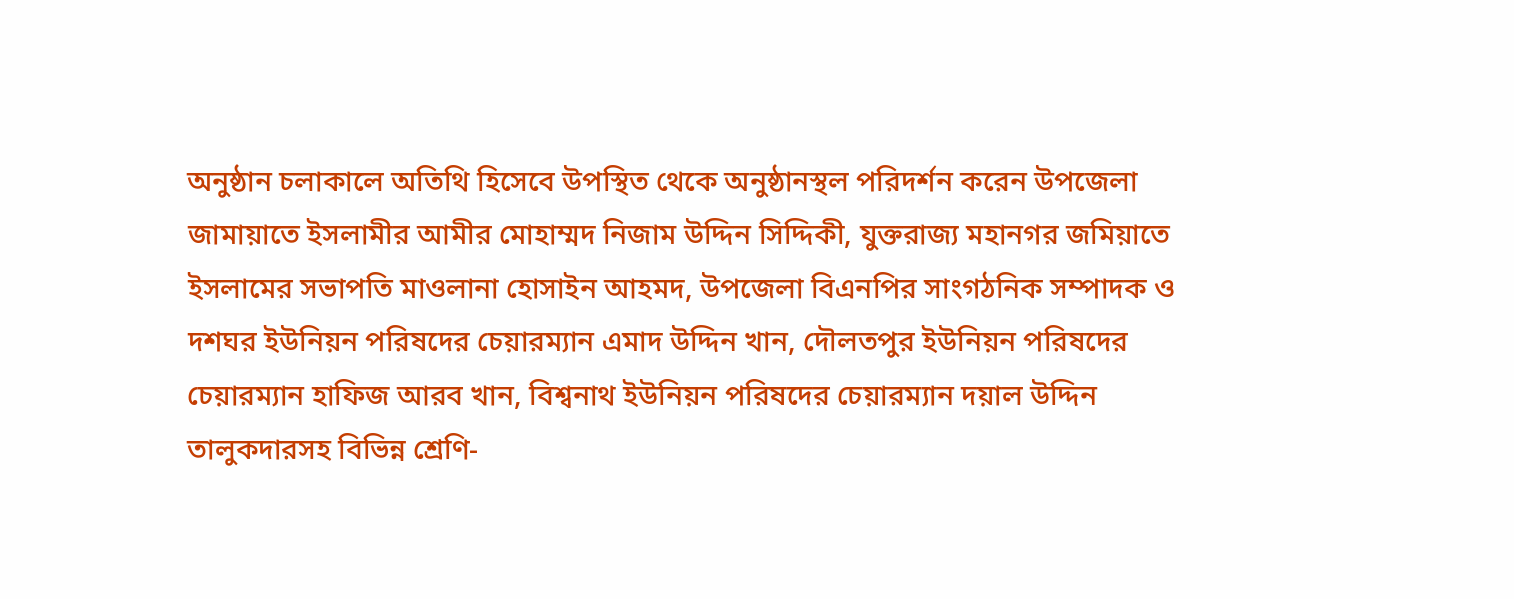অনুষ্ঠান চলাকালে অতিথি হিসেবে উপস্থিত থেকে অনুষ্ঠানস্থল পরিদর্শন করেন উপজেলা জামায়াতে ইসলামীর আমীর মোহাম্মদ নিজাম উদ্দিন সিদ্দিকী, যুক্তরাজ্য মহানগর জমিয়াতে ইসলামের সভাপতি মাওলানা হোসাইন আহমদ, উপজেলা বিএনপির সাংগঠনিক সম্পাদক ও দশঘর ইউনিয়ন পরিষদের চেয়ারম্যান এমাদ উদ্দিন খান, দৌলতপুর ইউনিয়ন পরিষদের চেয়ারম্যান হাফিজ আরব খান, বিশ্বনাথ ইউনিয়ন পরিষদের চেয়ারম্যান দয়াল উদ্দিন তালুকদারসহ বিভিন্ন শ্রেণি-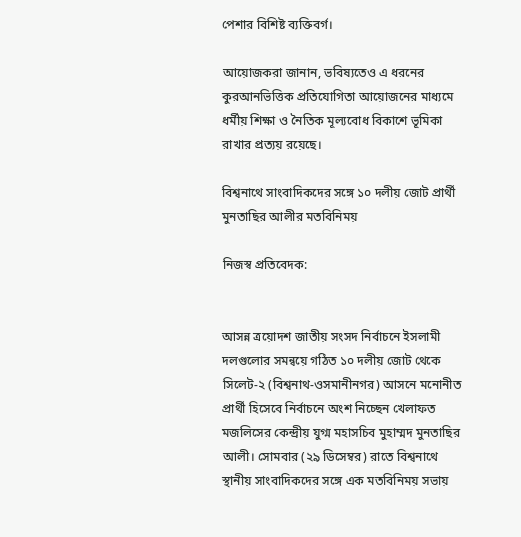পেশার বিশিষ্ট ব্যক্তিবর্গ।

আয়োজকরা জানান, ভবিষ্যতেও এ ধরনের কুরআনভিত্তিক প্রতিযোগিতা আয়োজনের মাধ্যমে ধর্মীয় শিক্ষা ও নৈতিক মূল্যবোধ বিকাশে ভূমিকা রাখার প্রত্যয় রয়েছে।

বিশ্বনাথে সাংবাদিকদের সঙ্গে ১০ দলীয় জোট প্রার্থী মুনতাছির আলীর মতবিনিময়

নিজস্ব প্রতিবেদক:


আসন্ন ত্রয়োদশ জাতীয় সংসদ নির্বাচনে ইসলামী দলগুলোর সমন্বয়ে গঠিত ১০ দলীয় জোট থেকে সিলেট-২ (বিশ্বনাথ-ওসমানীনগর) আসনে মনোনীত প্রার্থী হিসেবে নির্বাচনে অংশ নিচ্ছেন খেলাফত মজলিসের কেন্দ্রীয় যুগ্ম মহাসচিব মুহাম্মদ মুনতাছির আলী। সোমবার (২৯ ডিসেম্বর) রাতে বিশ্বনাথে স্থানীয় সাংবাদিকদের সঙ্গে এক মতবিনিময় সভায়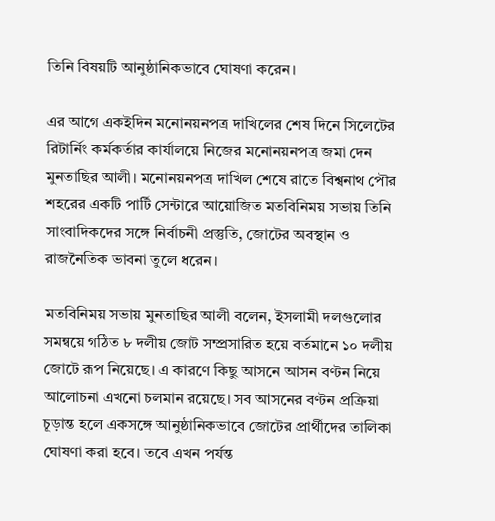তিনি বিষয়টি আনুষ্ঠানিকভাবে ঘোষণা করেন।

এর আগে একইদিন মনোনয়নপত্র দাখিলের শেষ দিনে সিলেটের রিটার্নিং কর্মকর্তার কার্যালয়ে নিজের মনোনয়নপত্র জমা দেন মুনতাছির আলী। মনোনয়নপত্র দাখিল শেষে রাতে বিশ্বনাথ পৌর শহরের একটি পার্টি সেন্টারে আয়োজিত মতবিনিময় সভায় তিনি সাংবাদিকদের সঙ্গে নির্বাচনী প্রস্তুতি, জোটের অবস্থান ও রাজনৈতিক ভাবনা তুলে ধরেন।

মতবিনিময় সভায় মুনতাছির আলী বলেন, ইসলামী দলগুলোর সমন্বয়ে গঠিত ৮ দলীয় জোট সম্প্রসারিত হয়ে বর্তমানে ১০ দলীয় জোটে রূপ নিয়েছে। এ কারণে কিছু আসনে আসন বণ্টন নিয়ে আলোচনা এখনো চলমান রয়েছে। সব আসনের বণ্টন প্রক্রিয়া চূড়ান্ত হলে একসঙ্গে আনুষ্ঠানিকভাবে জোটের প্রার্থীদের তালিকা ঘোষণা করা হবে। তবে এখন পর্যন্ত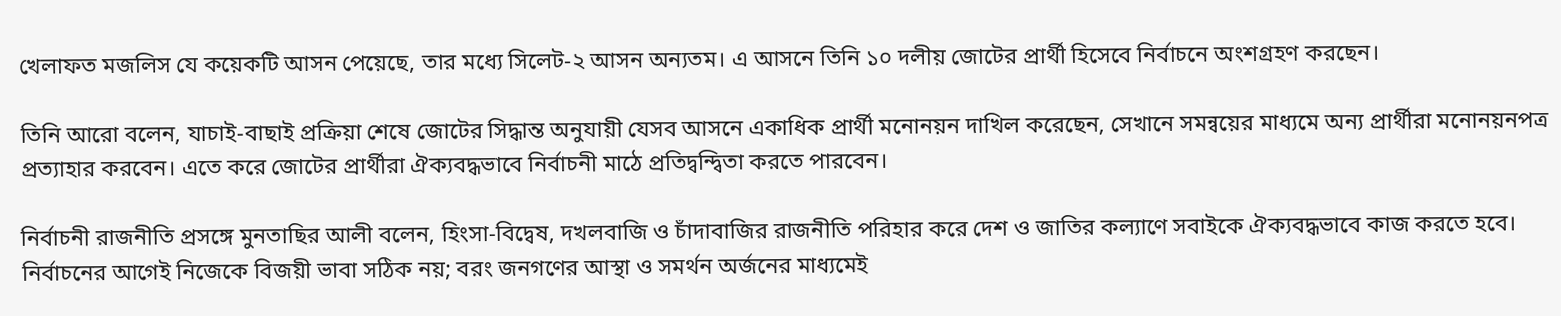খেলাফত মজলিস যে কয়েকটি আসন পেয়েছে, তার মধ্যে সিলেট-২ আসন অন্যতম। এ আসনে তিনি ১০ দলীয় জোটের প্রার্থী হিসেবে নির্বাচনে অংশগ্রহণ করছেন।

তিনি আরো বলেন, যাচাই-বাছাই প্রক্রিয়া শেষে জোটের সিদ্ধান্ত অনুযায়ী যেসব আসনে একাধিক প্রার্থী মনোনয়ন দাখিল করেছেন, সেখানে সমন্বয়ের মাধ্যমে অন্য প্রার্থীরা মনোনয়নপত্র প্রত্যাহার করবেন। এতে করে জোটের প্রার্থীরা ঐক্যবদ্ধভাবে নির্বাচনী মাঠে প্রতিদ্বন্দ্বিতা করতে পারবেন।

নির্বাচনী রাজনীতি প্রসঙ্গে মুনতাছির আলী বলেন, হিংসা-বিদ্বেষ, দখলবাজি ও চাঁদাবাজির রাজনীতি পরিহার করে দেশ ও জাতির কল্যাণে সবাইকে ঐক্যবদ্ধভাবে কাজ করতে হবে। নির্বাচনের আগেই নিজেকে বিজয়ী ভাবা সঠিক নয়; বরং জনগণের আস্থা ও সমর্থন অর্জনের মাধ্যমেই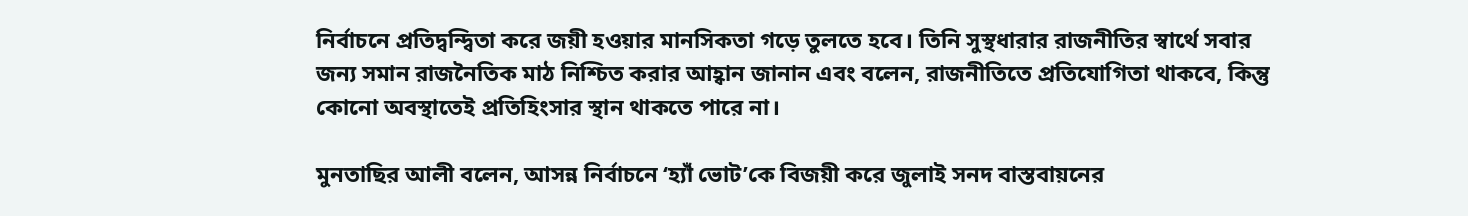নির্বাচনে প্রতিদ্বন্দ্বিতা করে জয়ী হওয়ার মানসিকতা গড়ে তুলতে হবে। তিনি সুস্থধারার রাজনীতির স্বার্থে সবার জন্য সমান রাজনৈতিক মাঠ নিশ্চিত করার আহ্বান জানান এবং বলেন, রাজনীতিতে প্রতিযোগিতা থাকবে, কিন্তু কোনো অবস্থাতেই প্রতিহিংসার স্থান থাকতে পারে না।

মুনতাছির আলী বলেন, আসন্ন নির্বাচনে ‘হ্যাঁ ভোট’কে বিজয়ী করে জুলাই সনদ বাস্তবায়নের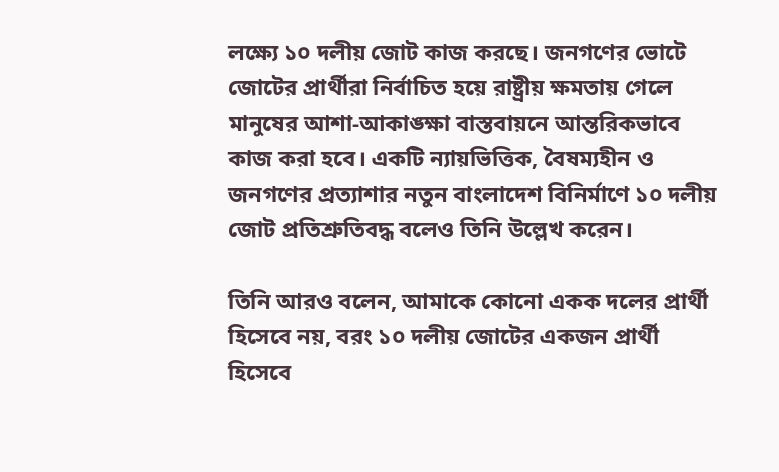লক্ষ্যে ১০ দলীয় জোট কাজ করছে। জনগণের ভোটে জোটের প্রার্থীরা নির্বাচিত হয়ে রাষ্ট্রীয় ক্ষমতায় গেলে মানুষের আশা-আকাঙ্ক্ষা বাস্তবায়নে আন্তরিকভাবে কাজ করা হবে। একটি ন্যায়ভিত্তিক, বৈষম্যহীন ও জনগণের প্রত্যাশার নতুন বাংলাদেশ বিনির্মাণে ১০ দলীয় জোট প্রতিশ্রুতিবদ্ধ বলেও তিনি উল্লেখ করেন।

তিনি আরও বলেন, আমাকে কোনো একক দলের প্রার্থী হিসেবে নয়, বরং ১০ দলীয় জোটের একজন প্রার্থী হিসেবে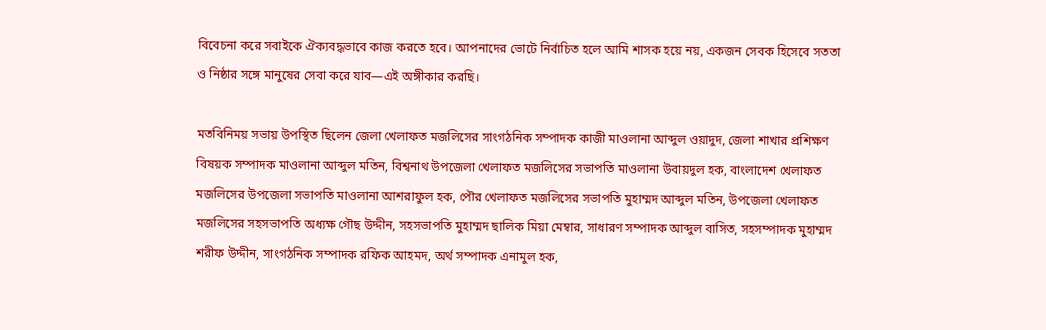বিবেচনা করে সবাইকে ঐক্যবদ্ধভাবে কাজ করতে হবে। আপনাদের ভোটে নির্বাচিত হলে আমি শাসক হয়ে নয়, একজন সেবক হিসেবে সততা ও নিষ্ঠার সঙ্গে মানুষের সেবা করে যাব—এই অঙ্গীকার করছি।

মতবিনিময় সভায় উপস্থিত ছিলেন জেলা খেলাফত মজলিসের সাংগঠনিক সম্পাদক কাজী মাওলানা আব্দুল ওয়াদুদ, জেলা শাখার প্রশিক্ষণ বিষয়ক সম্পাদক মাওলানা আব্দুল মতিন, বিশ্বনাথ উপজেলা খেলাফত মজলিসের সভাপতি মাওলানা উবায়দুল হক, বাংলাদেশ খেলাফত মজলিসের উপজেলা সভাপতি মাওলানা আশরাফুল হক, পৌর খেলাফত মজলিসের সভাপতি মুহাম্মদ আব্দুল মতিন, উপজেলা খেলাফত মজলিসের সহসভাপতি অধ্যক্ষ গৌছ উদ্দীন, সহসভাপতি মুহাম্মদ ছালিক মিয়া মেম্বার, সাধারণ সম্পাদক আব্দুল বাসিত, সহসম্পাদক মুহাম্মদ শরীফ উদ্দীন, সাংগঠনিক সম্পাদক রফিক আহমদ, অর্থ সম্পাদক এনামুল হক,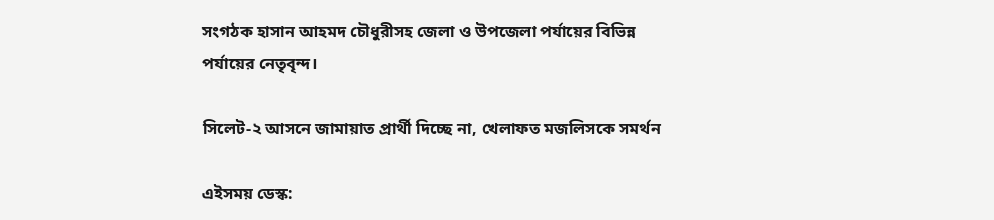সংগঠক হাসান আহমদ চৌধুরীসহ জেলা ও উপজেলা পর্যায়ের বিভিন্ন পর্যায়ের নেতৃবৃন্দ।

সিলেট-২ আসনে জামায়াত প্রার্থী দিচ্ছে না, খেলাফত মজলিসকে সমর্থন

এইসময় ডেস্ক: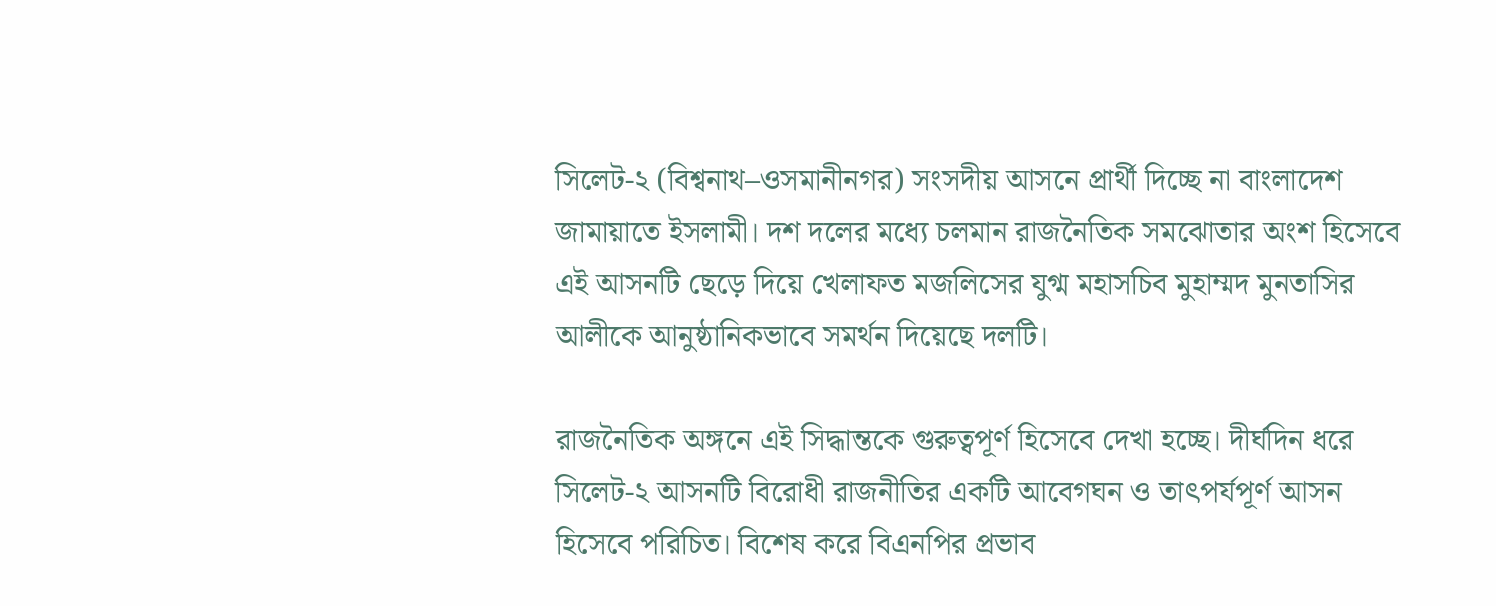সিলেট-২ (বিশ্বনাথ–ওসমানীনগর) সংসদীয় আসনে প্রার্থী দিচ্ছে না বাংলাদেশ জামায়াতে ইসলামী। দশ দলের মধ্যে চলমান রাজনৈতিক সমঝোতার অংশ হিসেবে এই আসনটি ছেড়ে দিয়ে খেলাফত মজলিসের যুগ্ম মহাসচিব মুহাম্মদ মুনতাসির আলীকে আনুষ্ঠানিকভাবে সমর্থন দিয়েছে দলটি।

রাজনৈতিক অঙ্গনে এই সিদ্ধান্তকে গুরুত্বপূর্ণ হিসেবে দেখা হচ্ছে। দীর্ঘদিন ধরে সিলেট-২ আসনটি বিরোধী রাজনীতির একটি আবেগঘন ও তাৎপর্যপূর্ণ আসন হিসেবে পরিচিত। বিশেষ করে বিএনপির প্রভাব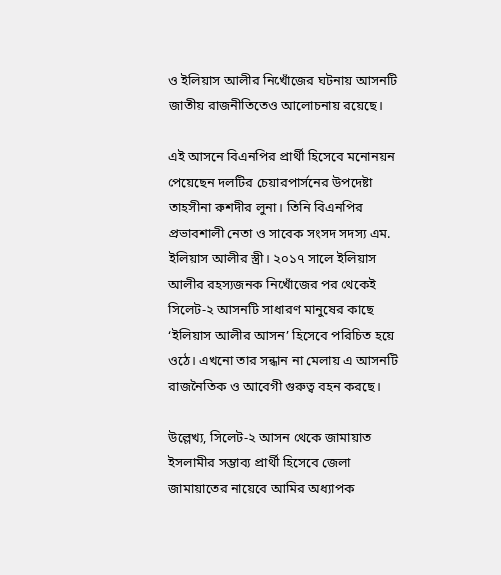ও ইলিয়াস আলীর নিখোঁজের ঘটনায় আসনটি জাতীয় রাজনীতিতেও আলোচনায় রয়েছে।

এই আসনে বিএনপির প্রার্থী হিসেবে মনোনয়ন পেয়েছেন দলটির চেয়ারপার্সনের উপদেষ্টা তাহসীনা রুশদীর লুনা। তিনি বিএনপির প্রভাবশালী নেতা ও সাবেক সংসদ সদস্য এম. ইলিয়াস আলীর স্ত্রী। ২০১৭ সালে ইলিয়াস আলীর রহস্যজনক নিখোঁজের পর থেকেই সিলেট-২ আসনটি সাধারণ মানুষের কাছে ‘ইলিয়াস আলীর আসন’ হিসেবে পরিচিত হয়ে ওঠে। এখনো তার সন্ধান না মেলায় এ আসনটি রাজনৈতিক ও আবেগী গুরুত্ব বহন করছে।

উল্লেখ্য, সিলেট-২ আসন থেকে জামায়াত ইসলামীর সম্ভাব্য প্রার্থী হিসেবে জেলা জামায়াতের নায়েবে আমির অধ্যাপক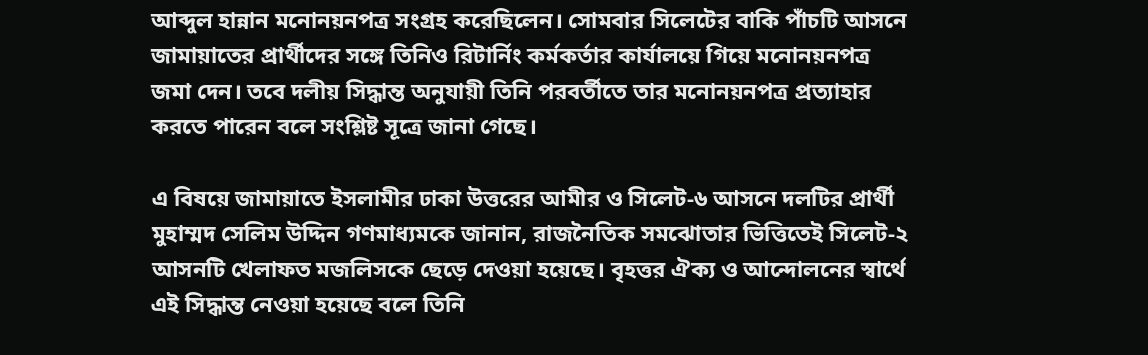আব্দুল হান্নান মনোনয়নপত্র সংগ্রহ করেছিলেন। সোমবার সিলেটের বাকি পাঁচটি আসনে জামায়াতের প্রার্থীদের সঙ্গে তিনিও রিটার্নিং কর্মকর্তার কার্যালয়ে গিয়ে মনোনয়নপত্র জমা দেন। তবে দলীয় সিদ্ধান্ত অনুযায়ী তিনি পরবর্তীতে তার মনোনয়নপত্র প্রত্যাহার করতে পারেন বলে সংশ্লিষ্ট সূত্রে জানা গেছে।

এ বিষয়ে জামায়াতে ইসলামীর ঢাকা উত্তরের আমীর ও সিলেট-৬ আসনে দলটির প্রার্থী মুহাম্মদ সেলিম উদ্দিন গণমাধ্যমকে জানান, রাজনৈতিক সমঝোতার ভিত্তিতেই সিলেট-২ আসনটি খেলাফত মজলিসকে ছেড়ে দেওয়া হয়েছে। বৃহত্তর ঐক্য ও আন্দোলনের স্বার্থে এই সিদ্ধান্ত নেওয়া হয়েছে বলে তিনি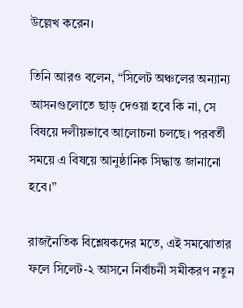উল্লেখ করেন।

তিনি আরও বলেন, “সিলেট অঞ্চলের অন্যান্য আসনগুলোতে ছাড় দেওয়া হবে কি না, সে বিষয়ে দলীয়ভাবে আলোচনা চলছে। পরবর্তী সময়ে এ বিষয়ে আনুষ্ঠানিক সিদ্ধান্ত জানানো হবে।”

রাজনৈতিক বিশ্লেষকদের মতে, এই সমঝোতার ফলে সিলেট-২ আসনে নির্বাচনী সমীকরণ নতুন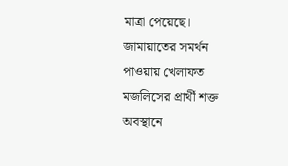মাত্রা পেয়েছে। জামায়াতের সমর্থন পাওয়ায় খেলাফত মজলিসের প্রার্থী শক্ত অবস্থানে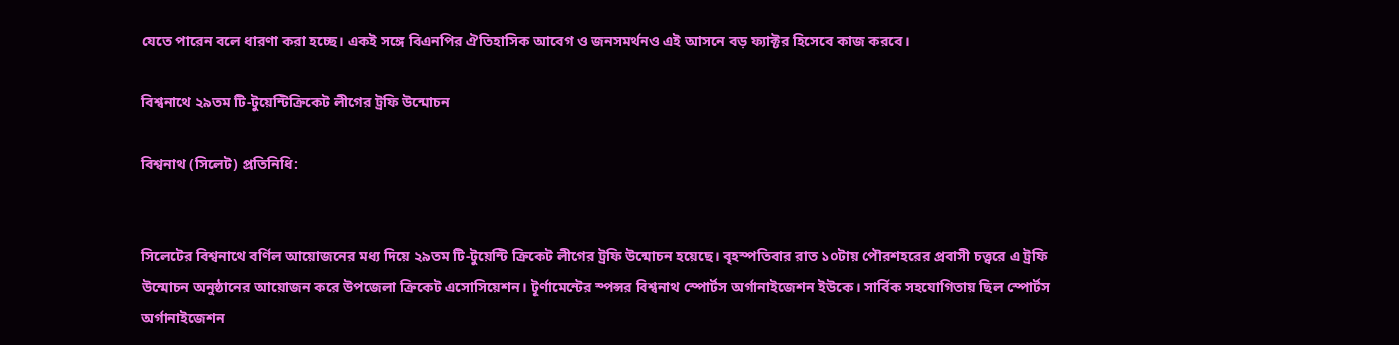যেতে পারেন বলে ধারণা করা হচ্ছে। একই সঙ্গে বিএনপির ঐতিহাসিক আবেগ ও জনসমর্থনও এই আসনে বড় ফ্যাক্টর হিসেবে কাজ করবে।

বিশ্বনাথে ২৯তম টি-টুয়েন্টিক্রিকেট লীগের ট্রফি উন্মোচন

বিশ্বনাথ (সিলেট) প্রতিনিধি:


সিলেটের বিশ্বনাথে বর্ণিল আয়োজনের মধ্য দিয়ে ২৯তম টি-টুয়েন্টি ক্রিকেট লীগের ট্রফি উন্মোচন হয়েছে। বৃহস্পতিবার রাত ১০টায় পৌরশহরের প্রবাসী চত্ত্বরে এ ট্রফি উন্মোচন অনুষ্ঠানের আয়োজন করে উপজেলা ক্রিকেট এসোসিয়েশন। টূর্ণামেন্টের স্পন্সর বিশ্বনাথ স্পোর্টস অর্গানাইজেশন ইউকে। সার্বিক সহযোগিতায় ছিল স্পোর্টস অর্গানাইজেশন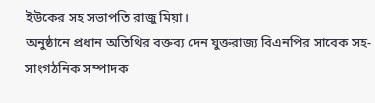ইউকের সহ সভাপতি রাজু মিয়া।
অনুষ্ঠানে প্রধান অতিথির বক্তব্য দেন যুক্তরাজ্য বিএনপির সাবেক সহ-সাংগঠনিক সম্পাদক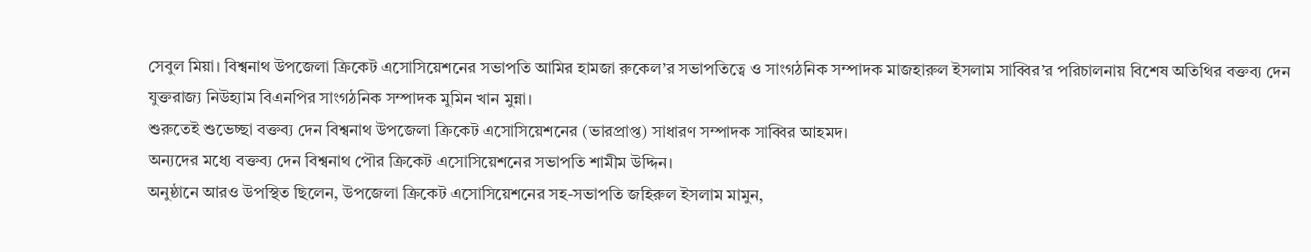সেবুল মিয়া। বিশ্বনাথ উপজেলা ক্রিকেট এসোসিয়েশনের সভাপতি আমির হামজা রুকেল’র সভাপতিত্বে ও সাংগঠনিক সম্পাদক মাজহারুল ইসলাম সাব্বির’র পরিচালনায় বিশেষ অতিথির বক্তব্য দেন যুক্তরাজ্য নিউহ্যাম বিএনপির সাংগঠনিক সম্পাদক মুমিন খান মুন্না।
শুরুতেই শুভেচ্ছা বক্তব্য দেন বিশ্বনাথ উপজেলা ক্রিকেট এসোসিয়েশনের (ভারপ্রাপ্ত) সাধারণ সম্পাদক সাব্বির আহমদ।
অন্যদের মধ্যে বক্তব্য দেন বিশ্বনাথ পৌর ক্রিকেট এসোসিয়েশনের সভাপতি শামীম উদ্দিন।
অনুষ্ঠানে আরও উপস্থিত ছিলেন, উপজেলা ক্রিকেট এসোসিয়েশনের সহ-সভাপতি জহিরুল ইসলাম মামুন,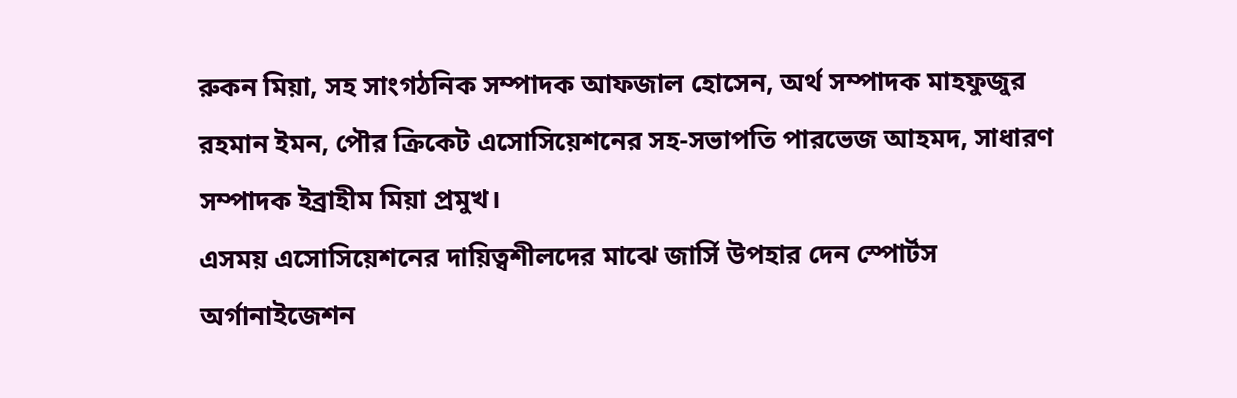রুকন মিয়া, সহ সাংগঠনিক সম্পাদক আফজাল হোসেন, অর্থ সম্পাদক মাহফুজুর রহমান ইমন, পৌর ক্রিকেট এসোসিয়েশনের সহ-সভাপতি পারভেজ আহমদ, সাধারণ সম্পাদক ইব্রাহীম মিয়া প্রমুখ।
এসময় এসোসিয়েশনের দায়িত্বশীলদের মাঝে জার্সি উপহার দেন স্পোর্টস অর্গানাইজেশন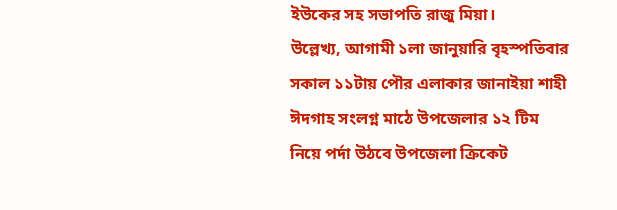ইউকের সহ সভাপতি রাজু মিয়া।
উল্লেখ্য, আগামী ১লা জানুয়ারি বৃহস্পতিবার সকাল ১১টায় পৌর এলাকার জানাইয়া শাহী ঈদগাহ সংলগ্ন মাঠে উপজেলার ১২ টিম নিয়ে পর্দা উঠবে উপজেলা ক্রিকেট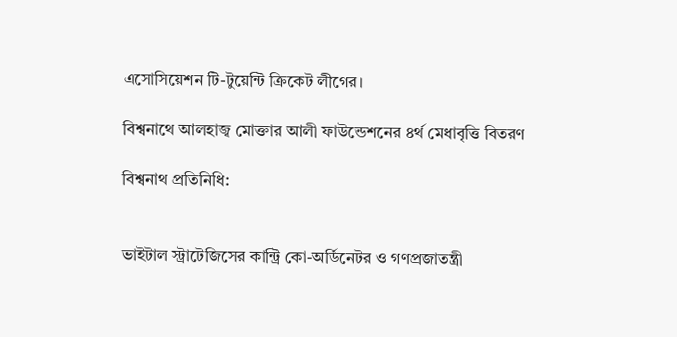এসোসিয়েশন টি-টুয়েন্টি ক্রিকেট লীগের।

বিশ্বনাথে আলহাজ্ব মোক্তার আলী ফাউন্ডেশনের ৪র্থ মেধাবৃত্তি বিতরণ

বিশ্বনাথ প্রতিনিধি:


ভাইটাল স্ট্রাটেজিসের কান্ট্রি কো-অর্ডিনেটর ও গণপ্রজাতন্ত্রী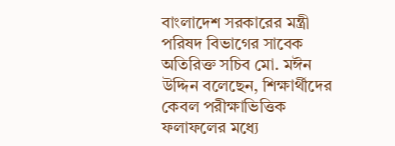বাংলাদেশ সরকারের মন্ত্রী পরিষদ বিভাগের সাবেক অতিরিক্ত সচিব মো. মঈন উদ্দিন বলেছেন, শিক্ষার্থীদের কেবল পরীক্ষাভিত্তিক ফলাফলের মধ্যে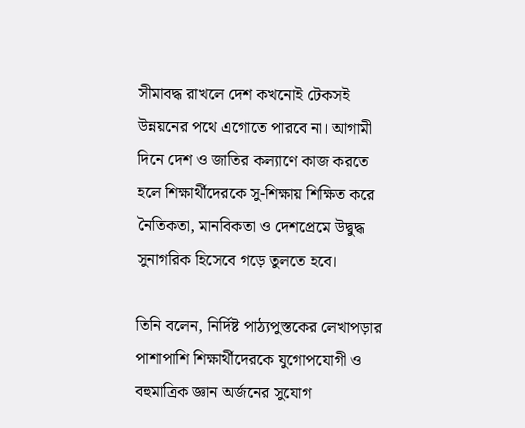সীমাবদ্ধ রাখলে দেশ কখনোই টেকসই উন্নয়নের পথে এগোতে পারবে না। আগামী দিনে দেশ ও জাতির কল্যাণে কাজ করতে হলে শিক্ষার্থীদেরকে সু-শিক্ষায় শিক্ষিত করে নৈতিকতা, মানবিকতা ও দেশপ্রেমে উদ্বুদ্ধ সুনাগরিক হিসেবে গড়ে তুলতে হবে।

তিনি বলেন, নির্দিষ্ট পাঠ্যপুস্তকের লেখাপড়ার পাশাপাশি শিক্ষার্থীদেরকে যুগোপযোগী ও বহুমাত্রিক জ্ঞান অর্জনের সুযোগ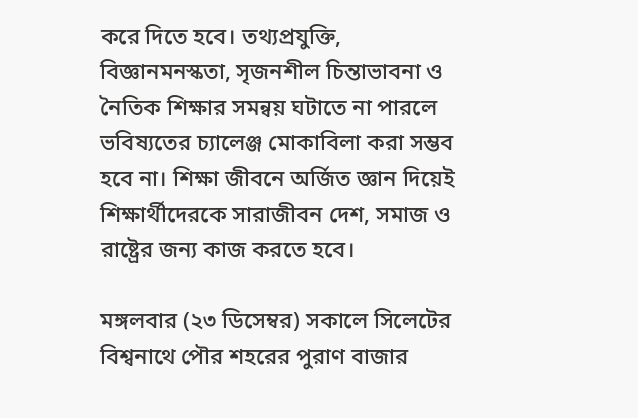করে দিতে হবে। তথ্যপ্রযুক্তি, বিজ্ঞানমনস্কতা, সৃজনশীল চিন্তাভাবনা ও নৈতিক শিক্ষার সমন্বয় ঘটাতে না পারলে ভবিষ্যতের চ্যালেঞ্জ মোকাবিলা করা সম্ভব হবে না। শিক্ষা জীবনে অর্জিত জ্ঞান দিয়েই শিক্ষার্থীদেরকে সারাজীবন দেশ, সমাজ ও রাষ্ট্রের জন্য কাজ করতে হবে।

মঙ্গলবার (২৩ ডিসেম্বর) সকালে সিলেটের বিশ্বনাথে পৌর শহরের পুরাণ বাজার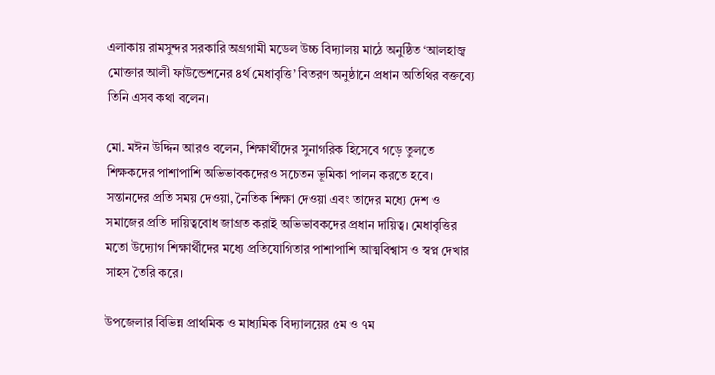এলাকায় রামসুন্দর সরকারি অগ্রগামী মডেল উচ্চ বিদ্যালয় মাঠে অনুষ্ঠিত ‘আলহাজ্ব মোক্তার আলী ফাউন্ডেশনের ৪র্থ মেধাবৃত্তি’ বিতরণ অনুষ্ঠানে প্রধান অতিথির বক্তব্যে তিনি এসব কথা বলেন।

মো. মঈন উদ্দিন আরও বলেন, শিক্ষার্থীদের সুনাগরিক হিসেবে গড়ে তুলতে শিক্ষকদের পাশাপাশি অভিভাবকদেরও সচেতন ভূমিকা পালন করতে হবে। সন্তানদের প্রতি সময় দেওয়া, নৈতিক শিক্ষা দেওয়া এবং তাদের মধ্যে দেশ ও সমাজের প্রতি দায়িত্ববোধ জাগ্রত করাই অভিভাবকদের প্রধান দায়িত্ব। মেধাবৃত্তির মতো উদ্যোগ শিক্ষার্থীদের মধ্যে প্রতিযোগিতার পাশাপাশি আত্মবিশ্বাস ও স্বপ্ন দেখার সাহস তৈরি করে।

উপজেলার বিভিন্ন প্রাথমিক ও মাধ্যমিক বিদ্যালয়ের ৫ম ও ৭ম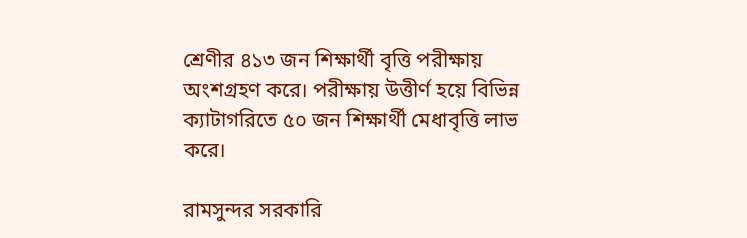শ্রেণীর ৪১৩ জন শিক্ষার্থী বৃত্তি পরীক্ষায় অংশগ্রহণ করে। পরীক্ষায় উত্তীর্ণ হয়ে বিভিন্ন ক্যাটাগরিতে ৫০ জন শিক্ষার্থী মেধাবৃত্তি লাভ করে।

রামসুন্দর সরকারি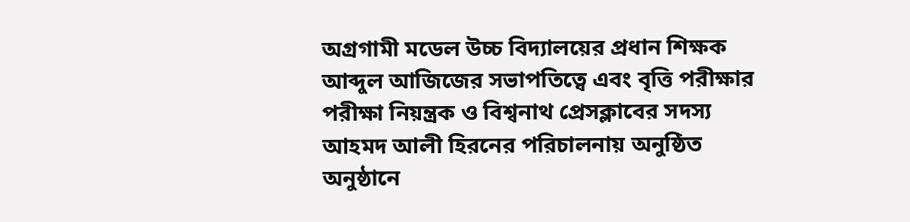অগ্রগামী মডেল উচ্চ বিদ্যালয়ের প্রধান শিক্ষক আব্দুল আজিজের সভাপতিত্বে এবং বৃত্তি পরীক্ষার পরীক্ষা নিয়ন্ত্রক ও বিশ্বনাথ প্রেসক্লাবের সদস্য আহমদ আলী হিরনের পরিচালনায় অনুষ্ঠিত অনুষ্ঠানে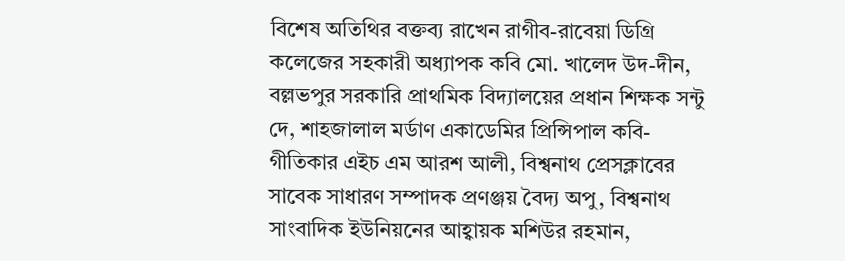বিশেষ অতিথির বক্তব্য রাখেন রাগীব-রাবেয়া ডিগ্রি কলেজের সহকারী অধ্যাপক কবি মো. খালেদ উদ-দীন, বল্লভপুর সরকারি প্রাথমিক বিদ্যালয়ের প্রধান শিক্ষক সন্টু দে, শাহজালাল মর্ডাণ একাডেমির প্রিন্সিপাল কবি-গীতিকার এইচ এম আরশ আলী, বিশ্বনাথ প্রেসক্লাবের সাবেক সাধারণ সম্পাদক প্রণঞ্জয় বৈদ্য অপু, বিশ্বনাথ সাংবাদিক ইউনিয়নের আহ্বায়ক মশিউর রহমান,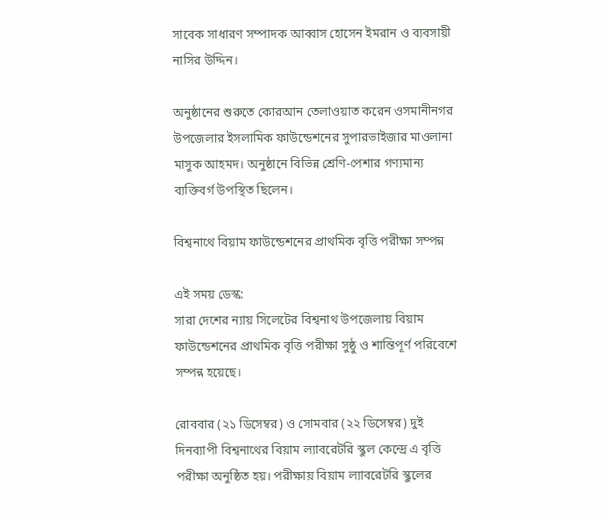সাবেক সাধারণ সম্পাদক আব্বাস হোসেন ইমরান ও ব্যবসায়ী নাসির উদ্দিন।

অনুষ্ঠানের শুরুতে কোরআন তেলাওয়াত করেন ওসমানীনগর উপজেলার ইসলামিক ফাউন্ডেশনের সুপারভাইজার মাওলানা মাসুক আহমদ। অনুষ্ঠানে বিভিন্ন শ্রেণি-পেশার গণ্যমান্য ব্যক্তিবর্গ উপস্থিত ছিলেন।

বিশ্বনাথে বিয়াম ফাউন্ডেশনের প্রাথমিক বৃত্তি পরীক্ষা সম্পন্ন

এই সময় ডেস্ক:
সারা দেশের ন্যায় সিলেটের বিশ্বনাথ উপজেলায় বিয়াম ফাউন্ডেশনের প্রাথমিক বৃত্তি পরীক্ষা সুষ্ঠু ও শান্তিপূর্ণ পরিবেশে সম্পন্ন হয়েছে।

রোববার (২১ ডিসেম্বর) ও সোমবার (২২ ডিসেম্বর) দুই দিনব্যাপী বিশ্বনাথের বিয়াম ল্যাবরেটরি স্কুল কেন্দ্রে এ বৃত্তি পরীক্ষা অনুষ্ঠিত হয়। পরীক্ষায় বিয়াম ল্যাবরেটরি স্কুলের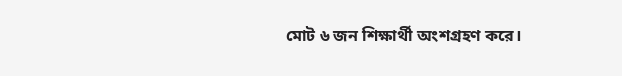মোট ৬ জন শিক্ষার্থী অংশগ্রহণ করে।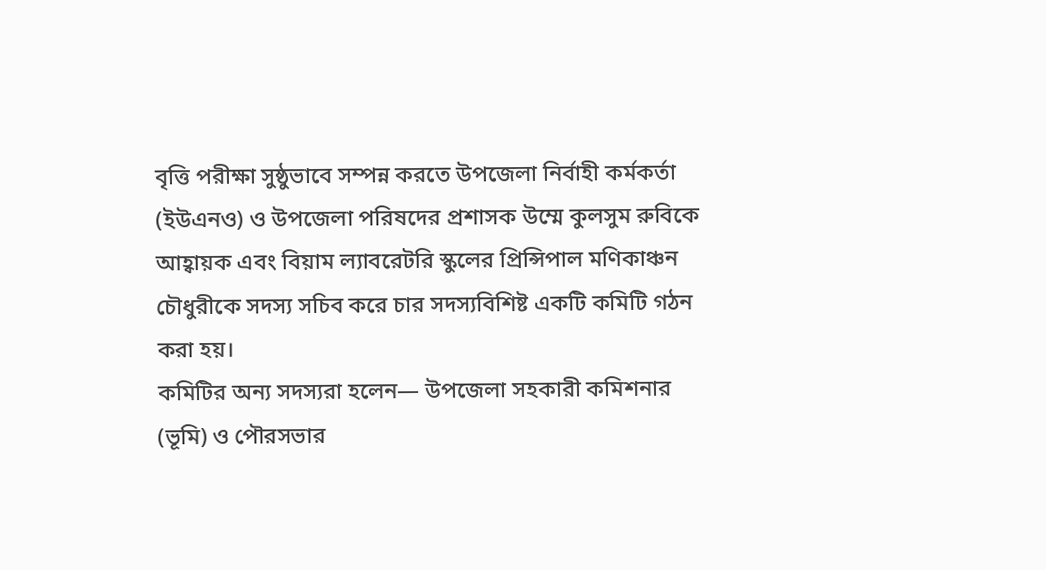বৃত্তি পরীক্ষা সুষ্ঠুভাবে সম্পন্ন করতে উপজেলা নির্বাহী কর্মকর্তা (ইউএনও) ও উপজেলা পরিষদের প্রশাসক উম্মে কুলসুম রুবিকে আহ্বায়ক এবং বিয়াম ল্যাবরেটরি স্কুলের প্রিন্সিপাল মণিকাঞ্চন চৌধুরীকে সদস্য সচিব করে চার সদস্যবিশিষ্ট একটি কমিটি গঠন করা হয়।
কমিটির অন্য সদস্যরা হলেন— উপজেলা সহকারী কমিশনার (ভূমি) ও পৌরসভার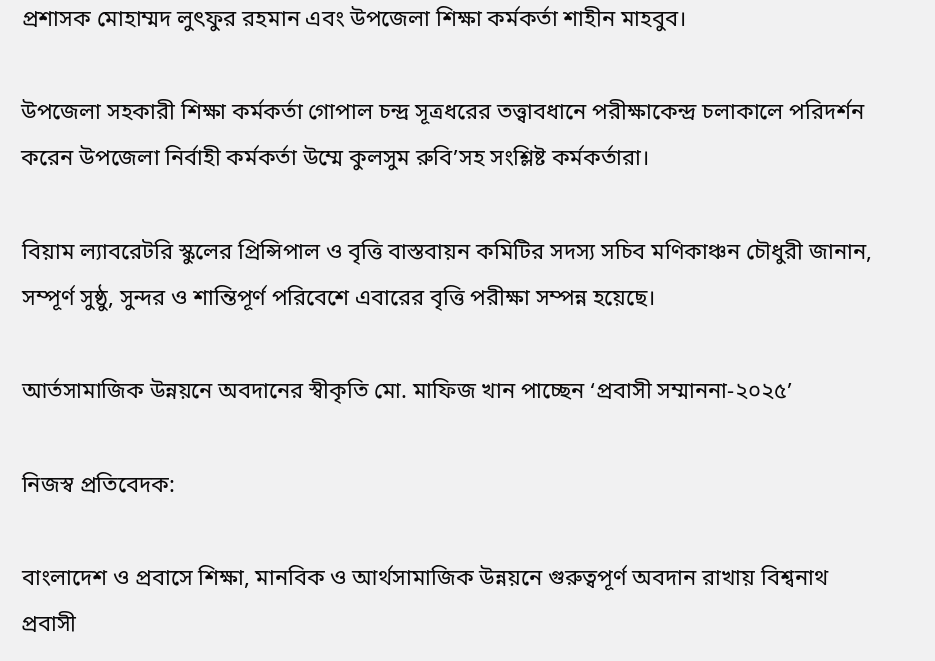প্রশাসক মোহাম্মদ লুৎফুর রহমান এবং উপজেলা শিক্ষা কর্মকর্তা শাহীন মাহবুব।

উপজেলা সহকারী শিক্ষা কর্মকর্তা গোপাল চন্দ্র সূত্রধরের তত্ত্বাবধানে পরীক্ষাকেন্দ্র চলাকালে পরিদর্শন করেন উপজেলা নির্বাহী কর্মকর্তা উম্মে কুলসুম রুবি’সহ সংশ্লিষ্ট কর্মকর্তারা।

বিয়াম ল্যাবরেটরি স্কুলের প্রিন্সিপাল ও বৃত্তি বাস্তবায়ন কমিটির সদস্য সচিব মণিকাঞ্চন চৌধুরী জানান, সম্পূর্ণ সুষ্ঠু, সুন্দর ও শান্তিপূর্ণ পরিবেশে এবারের বৃত্তি পরীক্ষা সম্পন্ন হয়েছে।

আর্তসামাজিক উন্নয়নে অবদানের স্বীকৃতি মো. মাফিজ খান পাচ্ছেন ‘প্রবাসী সম্মাননা-২০২৫’

নিজস্ব প্রতিবেদক:

বাংলাদেশ ও প্রবাসে শিক্ষা, মানবিক ও আর্থসামাজিক উন্নয়নে গুরুত্বপূর্ণ অবদান রাখায় বিশ্বনাথ প্রবাসী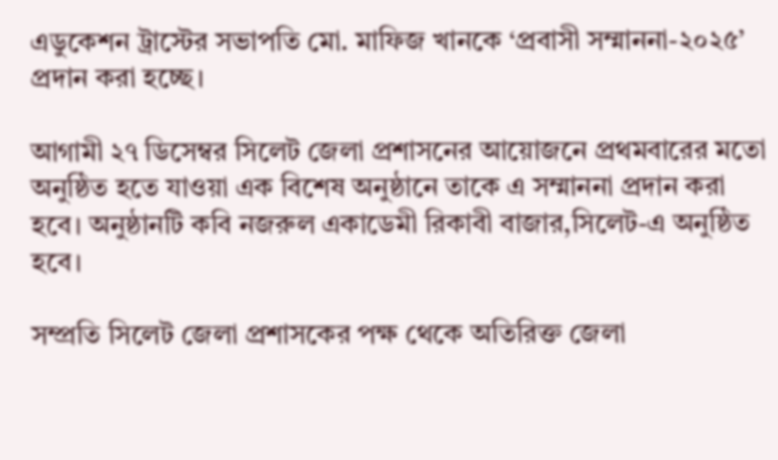এডুকেশন ট্রাস্টের সভাপতি মো. মাফিজ খানকে ‘প্রবাসী সম্মাননা-২০২৫’ প্রদান করা হচ্ছে।

আগামী ২৭ ডিসেম্বর সিলেট জেলা প্রশাসনের আয়োজনে প্রথমবারের মতো অনুষ্ঠিত হতে যাওয়া এক বিশেষ অনুষ্ঠানে তাকে এ সম্মাননা প্রদান করা হবে। অনুষ্ঠানটি কবি নজরুল একাডেমী রিকাবী বাজার,সিলেট-এ অনুষ্ঠিত হবে।

সম্প্রতি সিলেট জেলা প্রশাসকের পক্ষ থেকে অতিরিক্ত জেলা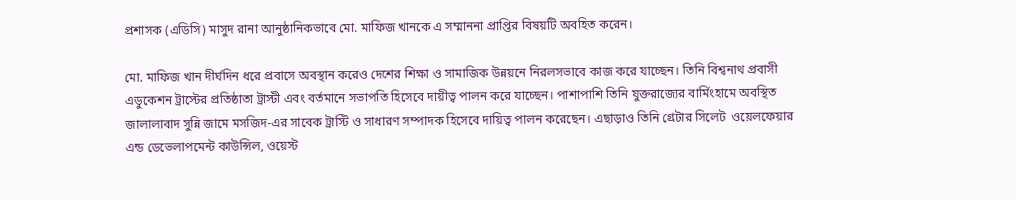প্রশাসক (এডিসি) মাসুদ রানা আনুষ্ঠানিকভাবে মো. মাফিজ খানকে এ সম্মাননা প্রাপ্তির বিষয়টি অবহিত করেন।

মো. মাফিজ খান দীর্ঘদিন ধরে প্রবাসে অবস্থান করেও দেশের শিক্ষা ও সামাজিক উন্নয়নে নিরলসভাবে কাজ করে যাচ্ছেন। তিনি বিশ্বনাথ প্রবাসী এডুকেশন ট্রাস্টের প্রতিষ্ঠাতা ট্রাস্টী এবং বর্তমানে সভাপতি হিসেবে দায়ীত্ব পালন করে যাচ্ছেন। পাশাপাশি তিনি যুক্তরাজ্যের বার্মিংহামে অবস্থিত জালালাবাদ সুন্নি জামে মসজিদ-এর সাবেক ট্রাস্টি ও সাধারণ সম্পাদক হিসেবে দায়িত্ব পালন করেছেন। এছাড়াও তিনি গ্রেটার সিলেট  ওয়েলফেয়ার এন্ড ডেভেলাপমেন্ট কাউন্সিল, ওয়েস্ট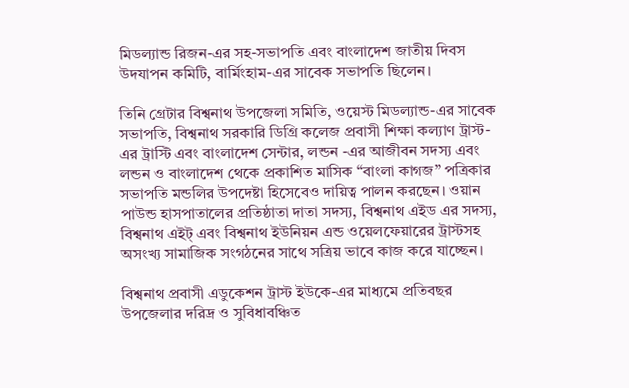মিডল্যান্ড রিজন-এর সহ-সভাপতি এবং বাংলাদেশ জাতীয় দিবস উদযাপন কমিটি, বার্মিংহাম-এর সাবেক সভাপতি ছিলেন।

তিনি গ্রেটার বিশ্বনাথ উপজেলা সমিতি, ওয়েস্ট মিডল্যান্ড-এর সাবেক সভাপতি, বিশ্বনাথ সরকারি ডিগ্রি কলেজ প্রবাসী শিক্ষা কল্যাণ ট্রাস্ট-এর ট্রাস্টি এবং বাংলাদেশ সেন্টার, লন্ডন -এর আজীবন সদস্য এবং লন্ডন ও বাংলাদেশ থেকে প্রকাশিত মাসিক “বাংলা কাগজ” পত্রিকার সভাপতি মন্ডলির উপদেষ্টা হিসেবেও দায়িত্ব পালন করছেন। ওয়ান পাউন্ড হাসপাতালের প্রতিষ্ঠাতা দাতা সদস্য, বিশ্বনাথ এইড এর সদস্য, বিশ্বনাথ এইট্ এবং বিশ্বনাথ ইউনিয়ন এন্ড ওয়েলফেয়ারের ট্রাস্টসহ অসংখ্য সামাজিক সংগঠনের সাথে সত্রিয় ভাবে কাজ করে যাচ্ছেন।

বিশ্বনাথ প্রবাসী এডুকেশন ট্রাস্ট ইউকে-এর মাধ্যমে প্রতিবছর উপজেলার দরিদ্র ও সুবিধাবঞ্চিত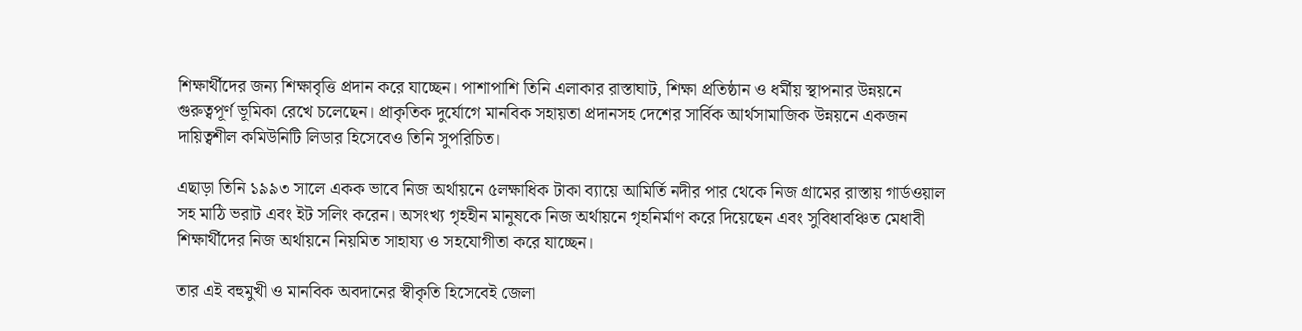শিক্ষার্থীদের জন্য শিক্ষাবৃত্তি প্রদান করে যাচ্ছেন। পাশাপাশি তিনি এলাকার রাস্তাঘাট, শিক্ষা প্রতিষ্ঠান ও ধর্মীয় স্থাপনার উন্নয়নে গুরুত্বপূর্ণ ভূমিকা রেখে চলেছেন। প্রাকৃতিক দুর্যোগে মানবিক সহায়তা প্রদানসহ দেশের সার্বিক আর্থসামাজিক উন্নয়নে একজন দায়িত্বশীল কমিউনিটি লিডার হিসেবেও তিনি সুপরিচিত।

এছাড়া তিনি ১৯৯৩ সালে একক ভাবে নিজ অর্থায়নে ৫লক্ষাধিক টাকা ব্যায়ে আমির্তি নদীর পার থেকে নিজ গ্রামের রাস্তায় গার্ডওয়াল সহ মাঠি ভরাট এবং ইট সলিং করেন। অসংখ্য গৃহহীন মানুষকে নিজ অর্থায়নে গৃহনির্মাণ করে দিয়েছেন এবং সুবিধাবঞ্চিত মেধাবী শিক্ষার্থীদের নিজ অর্থায়নে নিয়মিত সাহায্য ও সহযোগীতা করে যাচ্ছেন।

তার এই বহুমুখী ও মানবিক অবদানের স্বীকৃতি হিসেবেই জেলা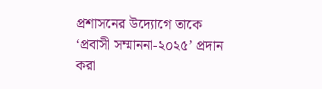প্রশাসনের উদ্যোগে তাকে ‘প্রবাসী সম্মাননা-২০২৫’ প্রদান করা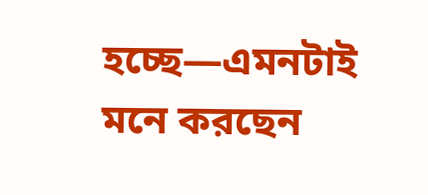হচ্ছে—এমনটাই মনে করছেন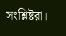সংশ্লিষ্টরা।